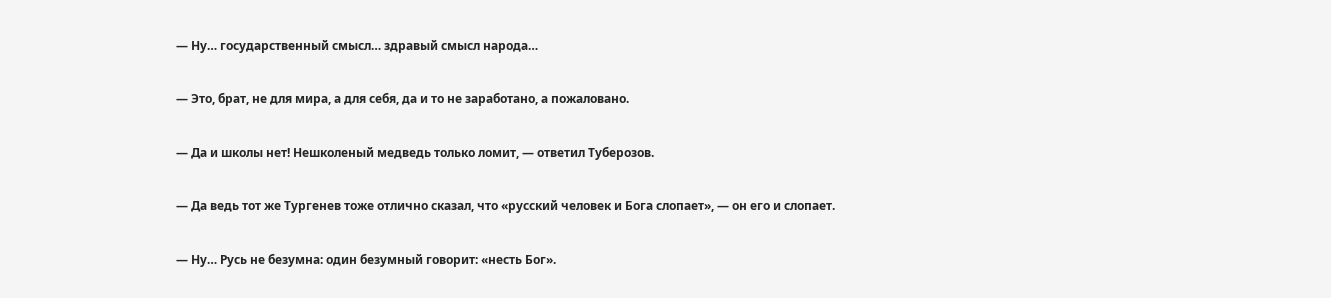— Ну… государственный смысл… здравый смысл народа…

— Это, брат, не для мира, а для себя, да и то не заработано, а пожаловано.

— Да и школы нет! Нешколеный медведь только ломит, — ответил Туберозов.

— Да ведь тот же Тургенев тоже отлично сказал, что «русский человек и Бога слопает», — он его и слопает.

— Ну… Русь не безумна: один безумный говорит: «несть Бог».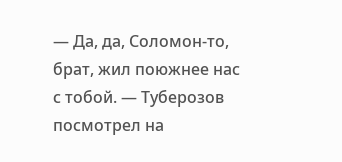— Да, да, Соломон-то, брат, жил поюжнее нас с тобой. — Туберозов посмотрел на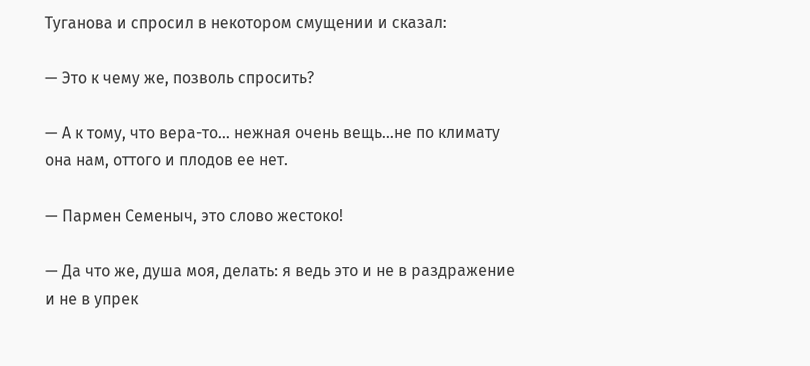Туганова и спросил в некотором смущении и сказал:

— Это к чему же, позволь спросить?

— А к тому, что вера-то… нежная очень вещь…не по климату она нам, оттого и плодов ее нет.

— Пармен Семеныч, это слово жестоко!

— Да что же, душа моя, делать: я ведь это и не в раздражение и не в упрек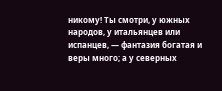никому! Ты смотри, у южных народов, у итальянцев или испанцев, — фантазия богатая и веры много; а у северных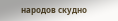народов скудно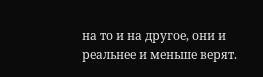на то и на другое, они и реальнее и меньше верят.